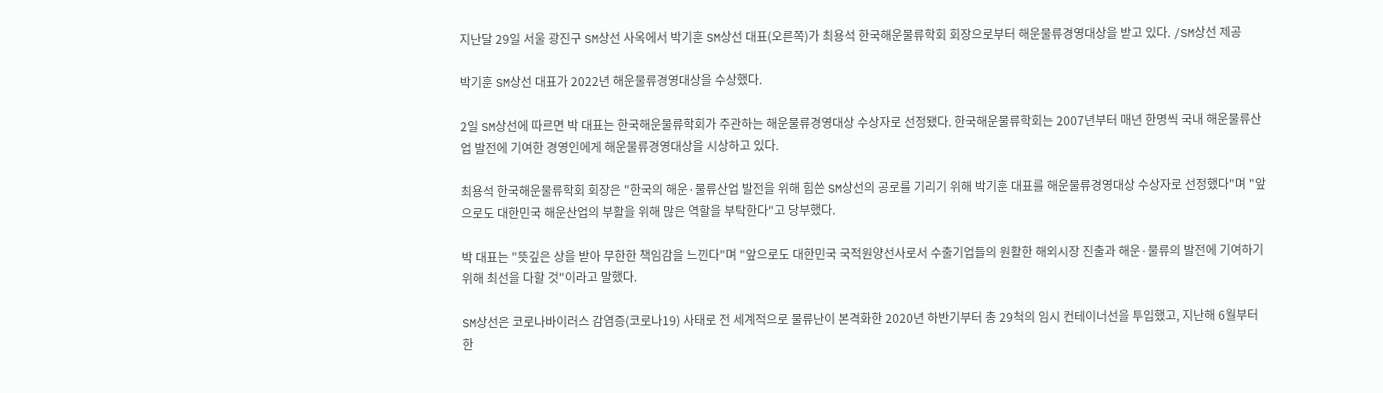지난달 29일 서울 광진구 SM상선 사옥에서 박기훈 SM상선 대표(오른쪽)가 최용석 한국해운물류학회 회장으로부터 해운물류경영대상을 받고 있다. /SM상선 제공

박기훈 SM상선 대표가 2022년 해운물류경영대상을 수상했다.

2일 SM상선에 따르면 박 대표는 한국해운물류학회가 주관하는 해운물류경영대상 수상자로 선정됐다. 한국해운물류학회는 2007년부터 매년 한명씩 국내 해운물류산업 발전에 기여한 경영인에게 해운물류경영대상을 시상하고 있다.

최용석 한국해운물류학회 회장은 "한국의 해운·물류산업 발전을 위해 힘쓴 SM상선의 공로를 기리기 위해 박기훈 대표를 해운물류경영대상 수상자로 선정했다"며 "앞으로도 대한민국 해운산업의 부활을 위해 많은 역할을 부탁한다"고 당부했다.

박 대표는 "뜻깊은 상을 받아 무한한 책임감을 느낀다"며 "앞으로도 대한민국 국적원양선사로서 수출기업들의 원활한 해외시장 진출과 해운·물류의 발전에 기여하기 위해 최선을 다할 것"이라고 말했다.

SM상선은 코로나바이러스 감염증(코로나19) 사태로 전 세계적으로 물류난이 본격화한 2020년 하반기부터 총 29척의 임시 컨테이너선을 투입했고, 지난해 6월부터 한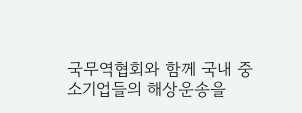국무역협회와 함께 국내 중소기업들의 해상운송을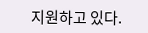지원하고 있다.